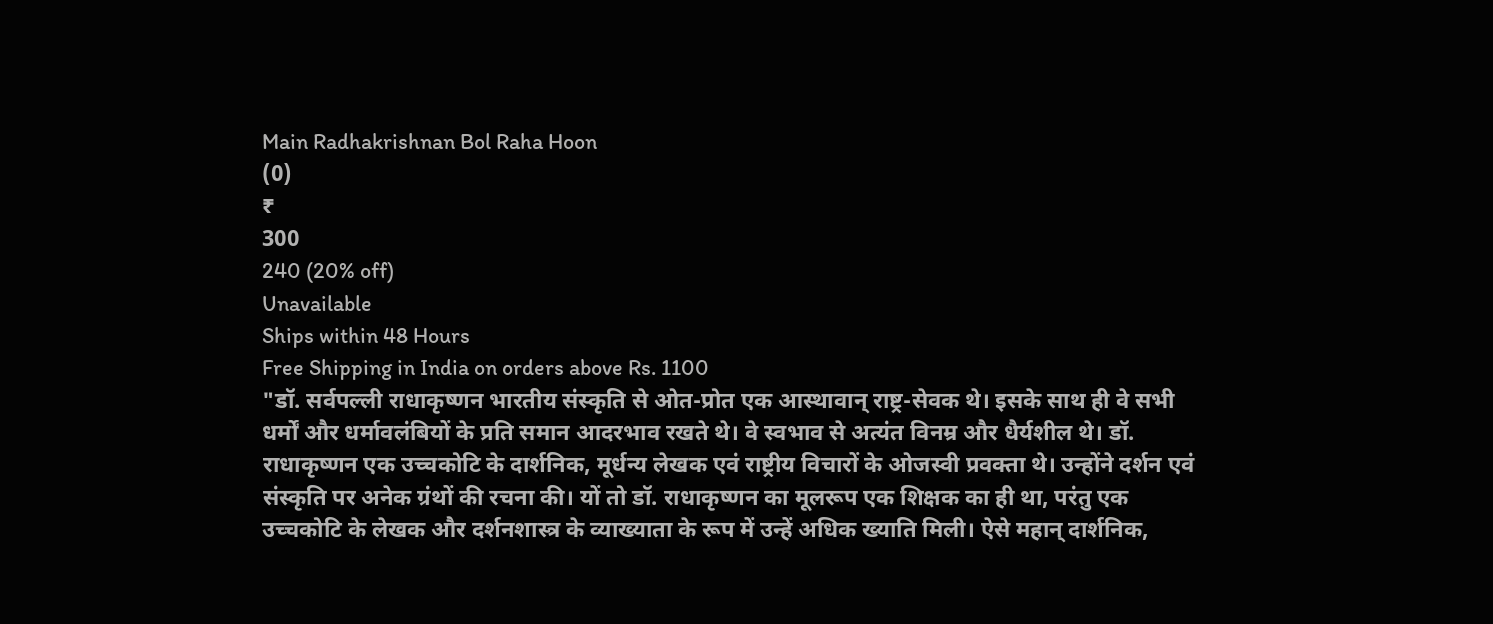Main Radhakrishnan Bol Raha Hoon
(0)
₹
300
240 (20% off)
Unavailable
Ships within 48 Hours
Free Shipping in India on orders above Rs. 1100
"डॉ. सर्वपल्ली राधाकृष्णन भारतीय संस्कृति से ओत-प्रोत एक आस्थावान् राष्ट्र-सेवक थे। इसके साथ ही वे सभी धर्मों और धर्मावलंबियों के प्रति समान आदरभाव रखते थे। वे स्वभाव से अत्यंत विनम्र और धैर्यशील थे। डॉ. राधाकृष्णन एक उच्चकोटि के दार्शनिक, मूर्धन्य लेखक एवं राष्ट्रीय विचारों के ओजस्वी प्रवक्ता थे। उन्होंने दर्शन एवं संस्कृति पर अनेक ग्रंथों की रचना की। यों तो डॉ. राधाकृष्णन का मूलरूप एक शिक्षक का ही था, परंतु एक उच्चकोटि के लेखक और दर्शनशास्त्र के व्याख्याता के रूप में उन्हें अधिक ख्याति मिली। ऐसे महान् दार्शनिक,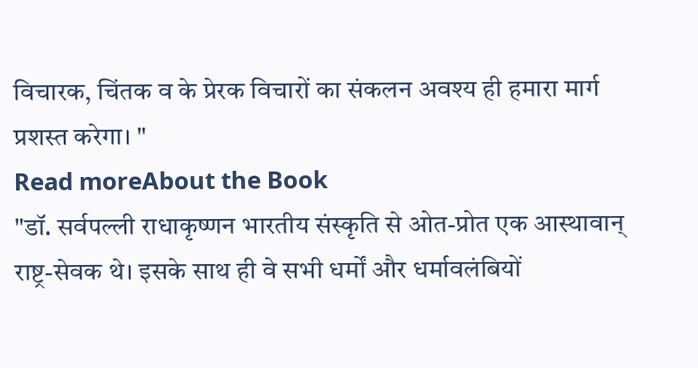विचारक, चिंतक व के प्रेरक विचारों का संकलन अवश्य ही हमारा मार्ग प्रशस्त करेगा। "
Read moreAbout the Book
"डॉ. सर्वपल्ली राधाकृष्णन भारतीय संस्कृति से ओत-प्रोत एक आस्थावान् राष्ट्र-सेवक थे। इसके साथ ही वे सभी धर्मों और धर्मावलंबियों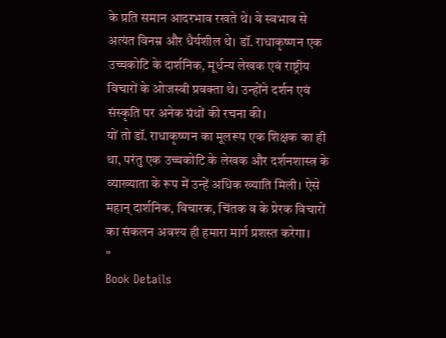के प्रति समान आदरभाव रखते थे। वे स्वभाव से अत्यंत विनम्र और धैर्यशील थे। डॉ. राधाकृष्णन एक उच्चकोटि के दार्शनिक, मूर्धन्य लेखक एवं राष्ट्रीय विचारों के ओजस्वी प्रवक्ता थे। उन्होंने दर्शन एवं संस्कृति पर अनेक ग्रंथों की रचना की।
यों तो डॉ. राधाकृष्णन का मूलरूप एक शिक्षक का ही था, परंतु एक उच्चकोटि के लेखक और दर्शनशास्त्र के व्याख्याता के रूप में उन्हें अधिक ख्याति मिली। ऐसे महान् दार्शनिक, विचारक, चिंतक व के प्रेरक विचारों का संकलन अवश्य ही हमारा मार्ग प्रशस्त करेगा।
"
Book Details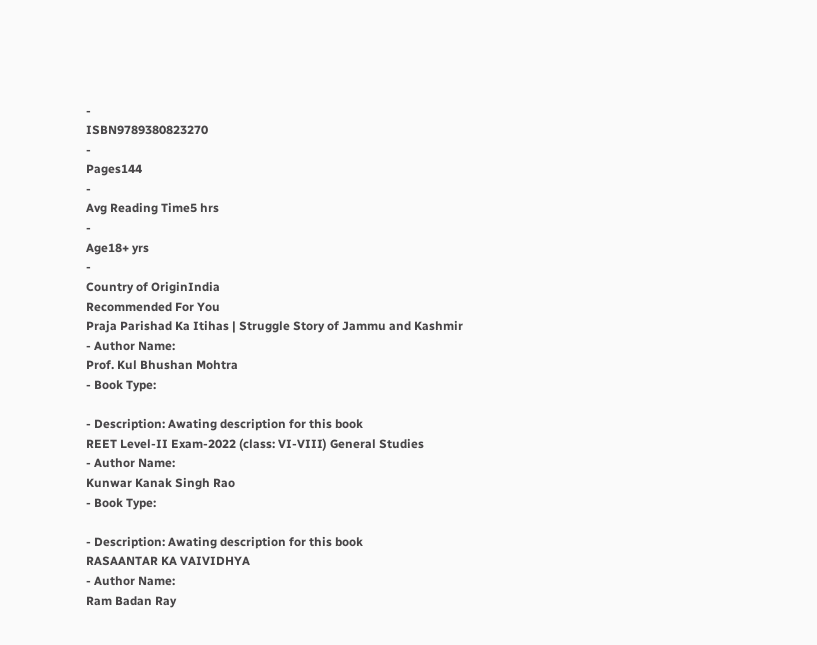-
ISBN9789380823270
-
Pages144
-
Avg Reading Time5 hrs
-
Age18+ yrs
-
Country of OriginIndia
Recommended For You
Praja Parishad Ka Itihas | Struggle Story of Jammu and Kashmir
- Author Name:
Prof. Kul Bhushan Mohtra
- Book Type:

- Description: Awating description for this book
REET Level-II Exam-2022 (class: VI-VIII) General Studies
- Author Name:
Kunwar Kanak Singh Rao
- Book Type:

- Description: Awating description for this book
RASAANTAR KA VAIVIDHYA
- Author Name:
Ram Badan Ray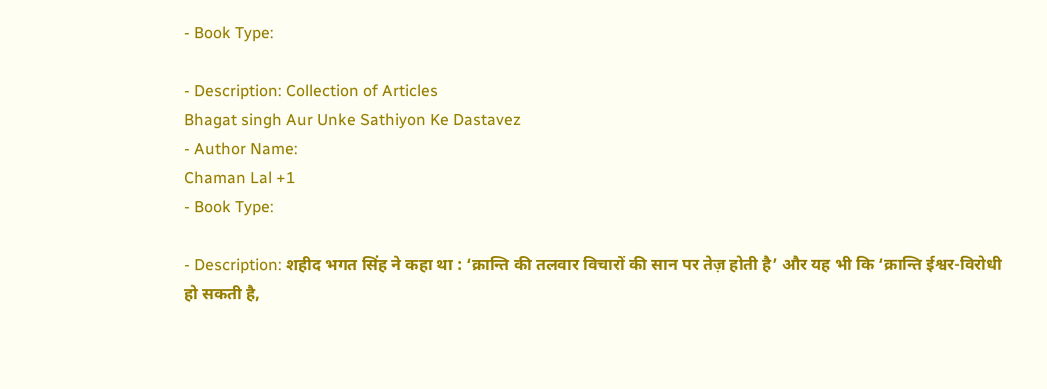- Book Type:

- Description: Collection of Articles
Bhagat singh Aur Unke Sathiyon Ke Dastavez
- Author Name:
Chaman Lal +1
- Book Type:

- Description: शहीद भगत सिंह ने कहा था : ‘क्रान्ति की तलवार विचारों की सान पर तेज़ होती है’ और यह भी कि ‘क्रान्ति ईश्वर-विरोधी हो सकती है,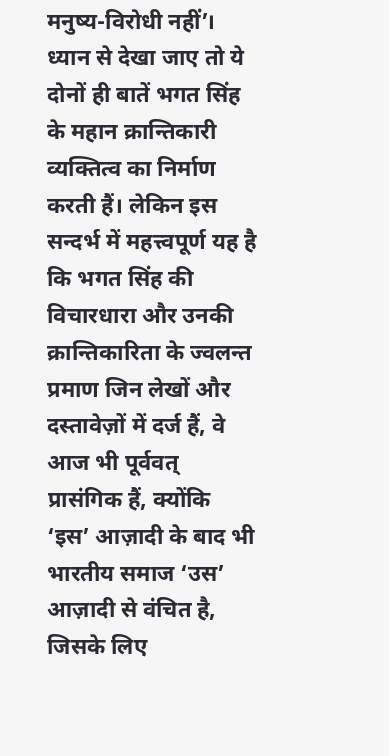मनुष्य-विरोधी नहीं’। ध्यान से देखा जाए तो ये दोनों ही बातें भगत सिंह के महान क्रान्तिकारी व्यक्तित्व का निर्माण करती हैं। लेकिन इस सन्दर्भ में महत्त्वपूर्ण यह है कि भगत सिंह की विचारधारा और उनकी क्रान्तिकारिता के ज्वलन्त प्रमाण जिन लेखों और दस्तावेज़ों में दर्ज हैं, वे आज भी पूर्ववत् प्रासंगिक हैं, क्योंकि ‘इस’ आज़ादी के बाद भी भारतीय समाज ‘उस’ आज़ादी से वंचित है, जिसके लिए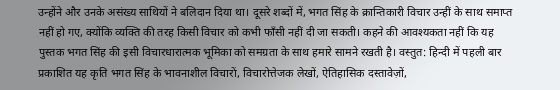उन्होंने और उनके असंख्य साथियों ने बलिदान दिया था। दूसरे शब्दों में, भगत सिंह के क्रान्तिकारी विचार उन्हीं के साथ समाप्त नहीं हो गए, क्योंकि व्यक्ति की तरह किसी विचार को कभी फाँसी नहीं दी जा सकती। कहने की आवश्यकता नहीं कि यह पुस्तक भगत सिंह की इसी विचारधारात्मक भूमिका को समग्रता के साथ हमारे सामने रखती है। वस्तुत: हिन्दी में पहली बार प्रकाशित यह कृति भगत सिंह के भावनाशील विचारों, विचारोत्तेजक लेखों, ऐतिहासिक दस्तावेज़ों,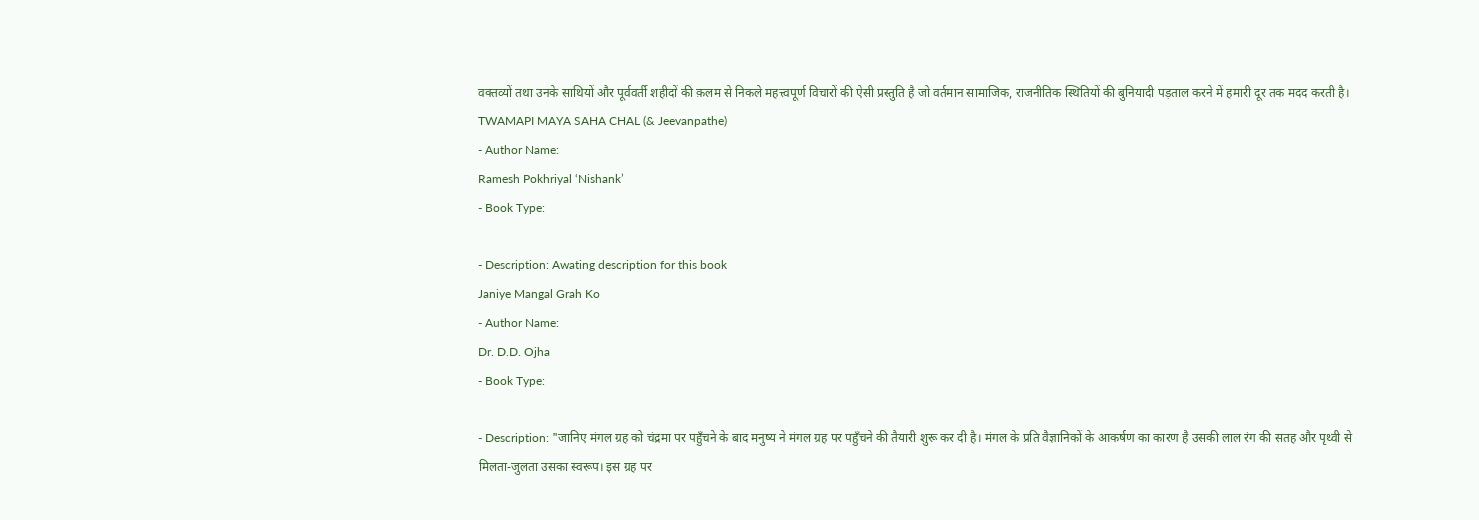वक्तव्यों तथा उनके साथियों और पूर्ववर्ती शहीदों की क़लम से निकले महत्त्वपूर्ण विचारों की ऐसी प्रस्तुति है जो वर्तमान सामाजिक, राजनीतिक स्थितियों की बुनियादी पड़ताल करने में हमारी दूर तक मदद करती है।
TWAMAPI MAYA SAHA CHAL (& Jeevanpathe)
- Author Name:
Ramesh Pokhriyal ‘Nishank’
- Book Type:

- Description: Awating description for this book
Janiye Mangal Grah Ko
- Author Name:
Dr. D.D. Ojha
- Book Type:

- Description: "जानिए मंगल ग्रह को चंद्रमा पर पहुँचने के बाद मनुष्य ने मंगल ग्रह पर पहुँचने की तैयारी शुरू कर दी है। मंगल के प्रति वैज्ञानिकों के आकर्षण का कारण है उसकी लाल रंग की सतह और पृथ्वी से मिलता-जुलता उसका स्वरूप। इस ग्रह पर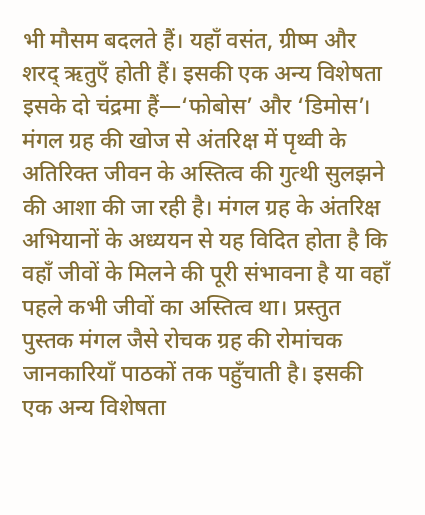भी मौसम बदलते हैं। यहाँ वसंत, ग्रीष्म और शरद् ऋतुएँ होती हैं। इसकी एक अन्य विशेषता इसके दो चंद्रमा हैं—‘फोबोस’ और ‘डिमोस’। मंगल ग्रह की खोज से अंतरिक्ष में पृथ्वी के अतिरिक्त जीवन के अस्तित्व की गुत्थी सुलझने की आशा की जा रही है। मंगल ग्रह के अंतरिक्ष अभियानों के अध्ययन से यह विदित होता है कि वहाँ जीवों के मिलने की पूरी संभावना है या वहाँ पहले कभी जीवों का अस्तित्व था। प्रस्तुत पुस्तक मंगल जैसे रोचक ग्रह की रोमांचक जानकारियाँ पाठकों तक पहुँचाती है। इसकी एक अन्य विशेषता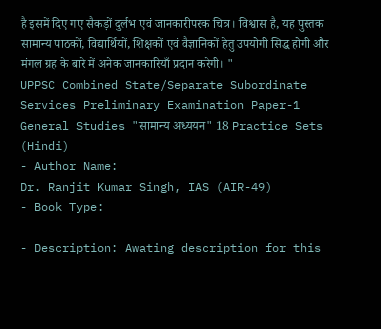है इसमें दिए गए सैकड़ों दुर्लभ एवं जानकारीपरक चित्र। विश्वास है, यह पुस्तक सामान्य पाठकों, विद्यार्थियों, शिक्षकों एवं वैज्ञानिकों हेतु उपयोगी सिद्ध होगी और मंगल ग्रह के बारे में अनेक जानकारियाँ प्रदान करेगी। "
UPPSC Combined State/Separate Subordinate Services Preliminary Examination Paper-1 General Studies "सामान्य अध्ययन" 18 Practice Sets (Hindi)
- Author Name:
Dr. Ranjit Kumar Singh, IAS (AIR-49)
- Book Type:

- Description: Awating description for this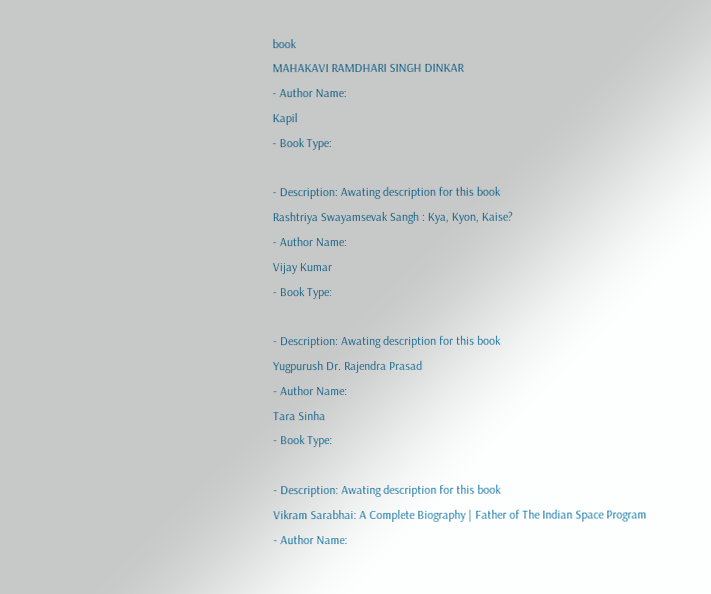book
MAHAKAVI RAMDHARI SINGH DINKAR
- Author Name:
Kapil
- Book Type:

- Description: Awating description for this book
Rashtriya Swayamsevak Sangh : Kya, Kyon, Kaise?
- Author Name:
Vijay Kumar
- Book Type:

- Description: Awating description for this book
Yugpurush Dr. Rajendra Prasad
- Author Name:
Tara Sinha
- Book Type:

- Description: Awating description for this book
Vikram Sarabhai: A Complete Biography | Father of The Indian Space Program
- Author Name: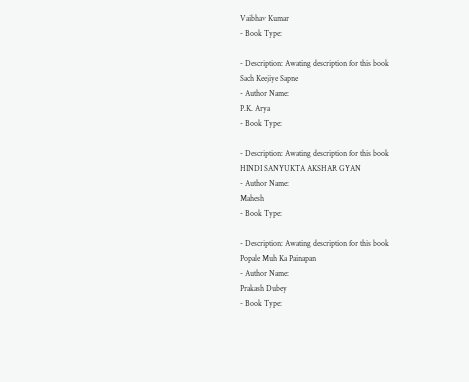Vaibhav Kumar
- Book Type:

- Description: Awating description for this book
Sach Keejiye Sapne
- Author Name:
P.K. Arya
- Book Type:

- Description: Awating description for this book
HINDI SANYUKTA AKSHAR GYAN
- Author Name:
Mahesh
- Book Type:

- Description: Awating description for this book
Popale Muh Ka Painapan
- Author Name:
Prakash Dubey
- Book Type: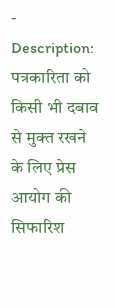- Description: पत्रकारिता को किसी भी दबाव से मुक्त रखने के लिए प्रेस आयोग की सिफारिश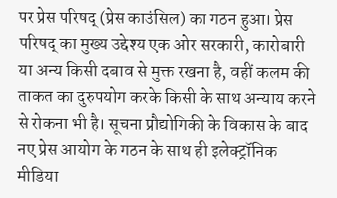पर प्रेस परिषद् (प्रेस काउंसिल) का गठन हुआ। प्रेस परिषद् का मुख्य उद्देश्य एक ओर सरकारी, कारोबारी या अन्य किसी दबाव से मुक्त रखना है, वहीं कलम की ताकत का दुरुपयोग करके किसी के साथ अन्याय करने से रोकना भी है। सूचना प्रौद्योगिकी के विकास के बाद नए प्रेस आयोग के गठन के साथ ही इलेक्ट्रॉनिक मीडिया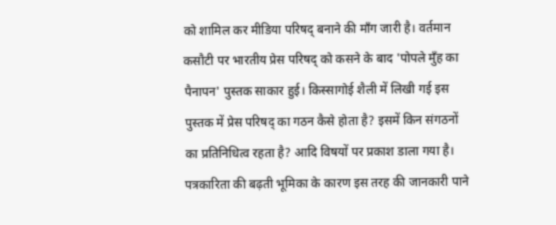को शामिल कर मीडिया परिषद् बनाने की माँग जारी है। वर्तमान कसौटी पर भारतीय प्रेस परिषद् को कसने के बाद 'पोपले मुँह का पैनापन' पुस्तक साकार हुई। किस्सागोई शैली में लिखी गई इस पुस्तक में प्रेस परिषद् का गठन कैसे होता है? इसमें किन संगठनों का प्रतिनिधित्व रहता है? आदि विषयों पर प्रकाश डाला गया है। पत्रकारिता की बढ़ती भूमिका के कारण इस तरह की जानकारी पाने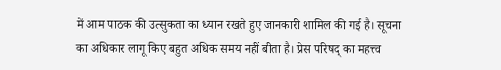में आम पाठक की उत्सुकता का ध्यान रखते हुए जानकारी शामिल की गई है। सूचना का अधिकार लागू किए बहुत अधिक समय नहीं बीता है। प्रेस परिषद् का महत्त्व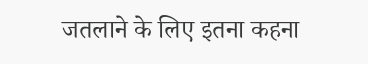जतलाने के लिए इतना कहना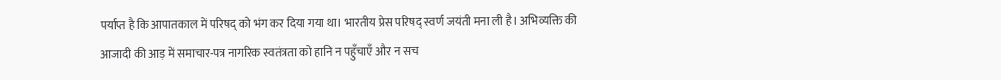पर्याप्त है कि आपातकाल में परिषद् को भंग कर दिया गया था। भारतीय प्रेस परिषद् स्वर्ण जयंती मना ली है। अभिव्यक्ति की आजादी की आड़ में समाचार-पत्र नागरिक स्वतंत्रता को हानि न पहुँचाएँ और न सच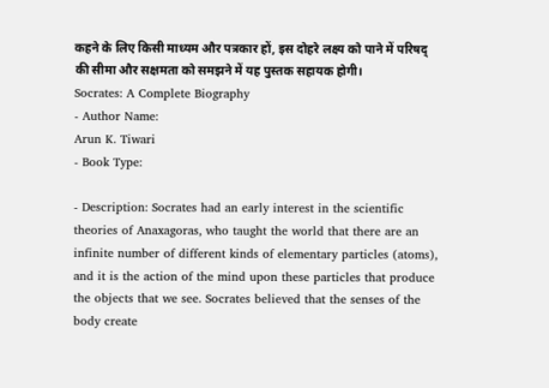कहने के लिए किसी माध्यम और पत्रकार हों, इस दोहरे लक्ष्य को पाने में परिषद् की सीमा और सक्षमता को समझने में यह पुस्तक सहायक होगी।
Socrates: A Complete Biography
- Author Name:
Arun K. Tiwari
- Book Type:

- Description: Socrates had an early interest in the scientific theories of Anaxagoras, who taught the world that there are an infinite number of different kinds of elementary particles (atoms), and it is the action of the mind upon these particles that produce the objects that we see. Socrates believed that the senses of the body create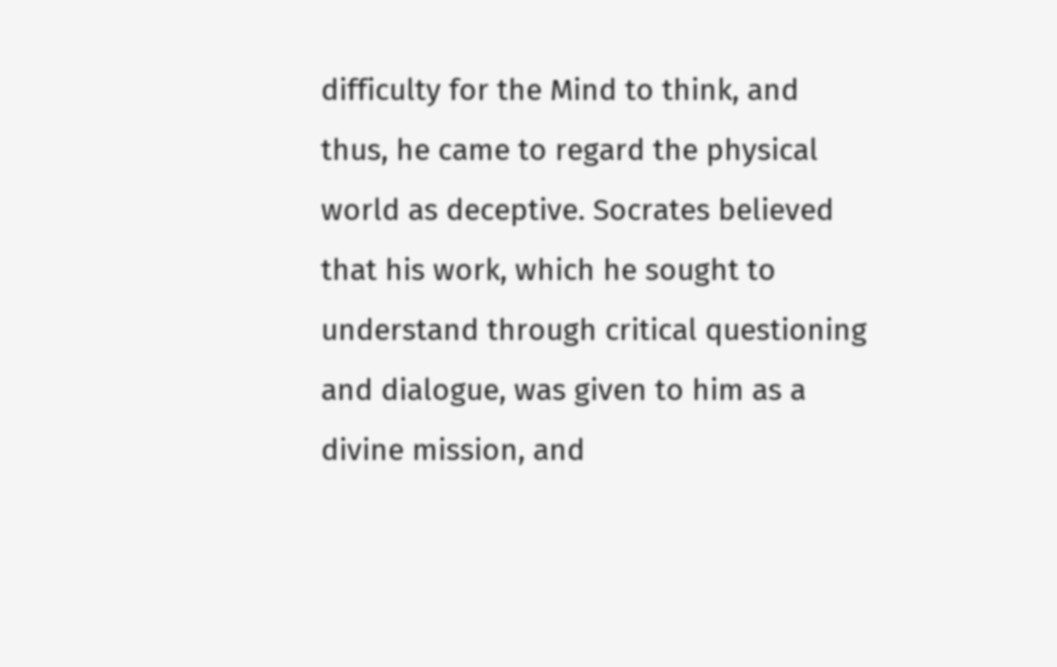difficulty for the Mind to think, and thus, he came to regard the physical world as deceptive. Socrates believed that his work, which he sought to understand through critical questioning and dialogue, was given to him as a divine mission, and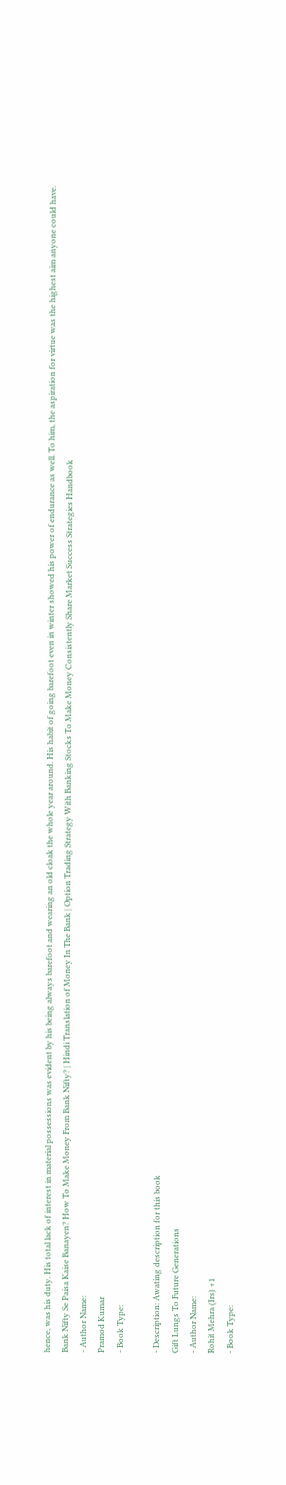hence, was his duty. His total lack of interest in material possessions was evident by his being always barefoot and wearing an old cloak the whole year around. His habit of going barefoot even in winter showed his power of endurance as well. To him, the aspiration for virtue was the highest aim anyone could have.
Bank Nifty Se Paisa Kaise Banayen? How To Make Money From Bank Nifty? | Hindi Translation of Money In The Bank | Option Trading Strategy With Banking Stocks To Make Money Consistently Share Market Success Strategies Handbook
- Author Name:
Pramod Kumar
- Book Type:

- Description: Awating description for this book
Gift Lungs To Future Generations
- Author Name:
Rohit Mehra (Irs) +1
- Book Type: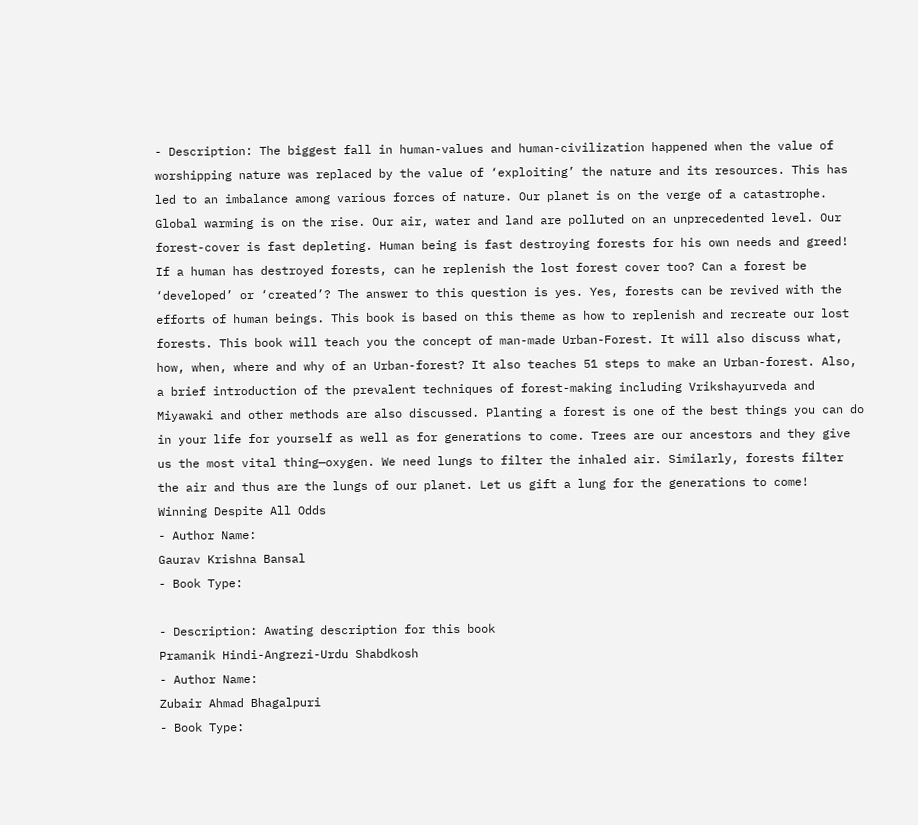- Description: The biggest fall in human-values and human-civilization happened when the value of worshipping nature was replaced by the value of ‘exploiting’ the nature and its resources. This has led to an imbalance among various forces of nature. Our planet is on the verge of a catastrophe. Global warming is on the rise. Our air, water and land are polluted on an unprecedented level. Our forest-cover is fast depleting. Human being is fast destroying forests for his own needs and greed! If a human has destroyed forests, can he replenish the lost forest cover too? Can a forest be ‘developed’ or ‘created’? The answer to this question is yes. Yes, forests can be revived with the efforts of human beings. This book is based on this theme as how to replenish and recreate our lost forests. This book will teach you the concept of man-made Urban-Forest. It will also discuss what, how, when, where and why of an Urban-forest? It also teaches 51 steps to make an Urban-forest. Also, a brief introduction of the prevalent techniques of forest-making including Vrikshayurveda and Miyawaki and other methods are also discussed. Planting a forest is one of the best things you can do in your life for yourself as well as for generations to come. Trees are our ancestors and they give us the most vital thing—oxygen. We need lungs to filter the inhaled air. Similarly, forests filter the air and thus are the lungs of our planet. Let us gift a lung for the generations to come!
Winning Despite All Odds
- Author Name:
Gaurav Krishna Bansal
- Book Type:

- Description: Awating description for this book
Pramanik Hindi-Angrezi-Urdu Shabdkosh
- Author Name:
Zubair Ahmad Bhagalpuri
- Book Type: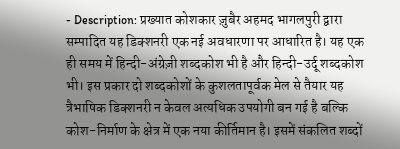- Description: प्रख्यात कोशकार ज़ुबैर अहमद भागलपुरी द्वारा सम्पादित यह डिक्शनरी एक नई अवधारणा पर आधारित है। यह एक ही समय में हिन्दी-अंग्रेज़ी शब्दकोश भी है और हिन्दी-उर्दू शब्दकोश भी। इस प्रकार दो शब्दकोशों के कुशलतापूर्वक मेल से तैयार यह त्रैभाषिक डिक्शनरी न केवल अत्यधिक उपयोगी बन गई है बल्कि कोश-निर्माण के क्षेत्र में एक नया कीर्तिमान है। इसमें संकलित शब्दों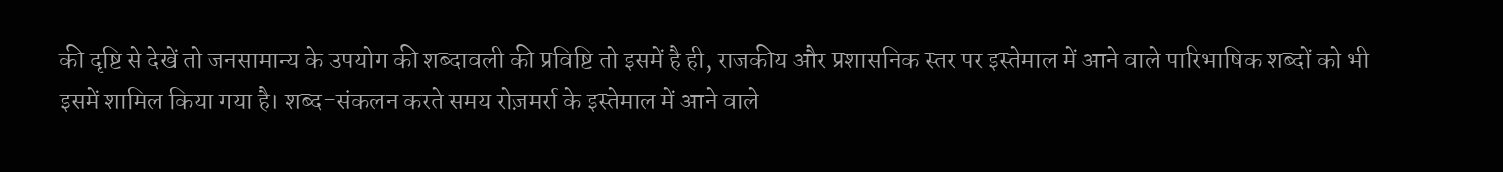की दृष्टि से देखें तो जनसामान्य के उपयोग की शब्दावली की प्रविष्टि तो इसमें है ही, राजकीय और प्रशासनिक स्तर पर इस्तेमाल में आने वाले पारिभाषिक शब्दों को भी इसमें शामिल किया गया है। शब्द-संकलन करते समय रोज़मर्रा के इस्तेमाल में आने वाले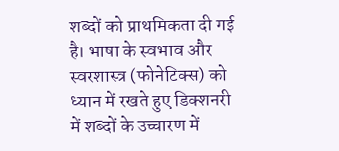शब्दों को प्राथमिकता दी गई है। भाषा के स्वभाव और स्वरशास्त्र (फोनेटिक्स) को ध्यान में रखते हुए डिक्शनरी में शब्दों के उच्चारण में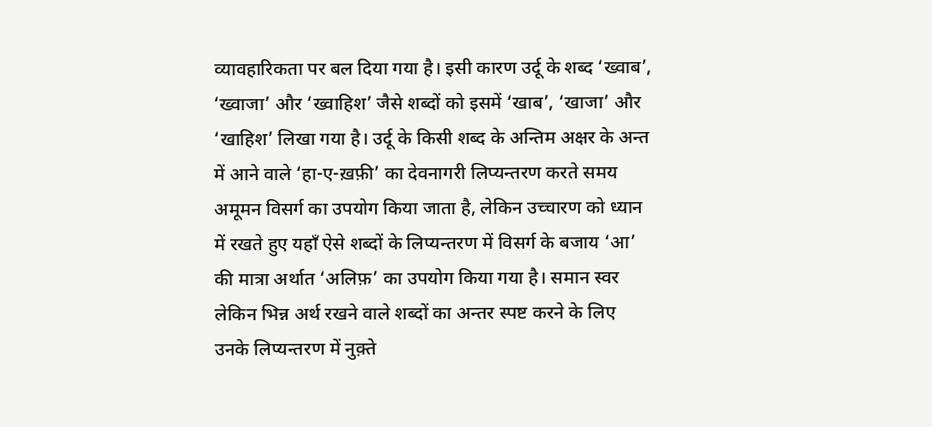व्यावहारिकता पर बल दिया गया है। इसी कारण उर्दू के शब्द ‘ख्वाब’, ‘ख्वाजा’ और ‘ख्वाहिश’ जैसे शब्दों को इसमें ‘खाब’, ‘खाजा’ और ‘खाहिश’ लिखा गया है। उर्दू के किसी शब्द के अन्तिम अक्षर के अन्त में आने वाले ‘हा-ए-ख़फ़ी’ का देवनागरी लिप्यन्तरण करते समय अमूमन विसर्ग का उपयोग किया जाता है, लेकिन उच्चारण को ध्यान में रखते हुए यहाँ ऐसे शब्दों के लिप्यन्तरण में विसर्ग के बजाय ‘आ’ की मात्रा अर्थात ‘अलिफ़’ का उपयोग किया गया है। समान स्वर लेकिन भिन्न अर्थ रखने वाले शब्दों का अन्तर स्पष्ट करने के लिए उनके लिप्यन्तरण में नुक़्ते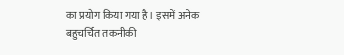का प्रयोग किया गया है। इसमें अनेक बहुचर्चित तकनीकी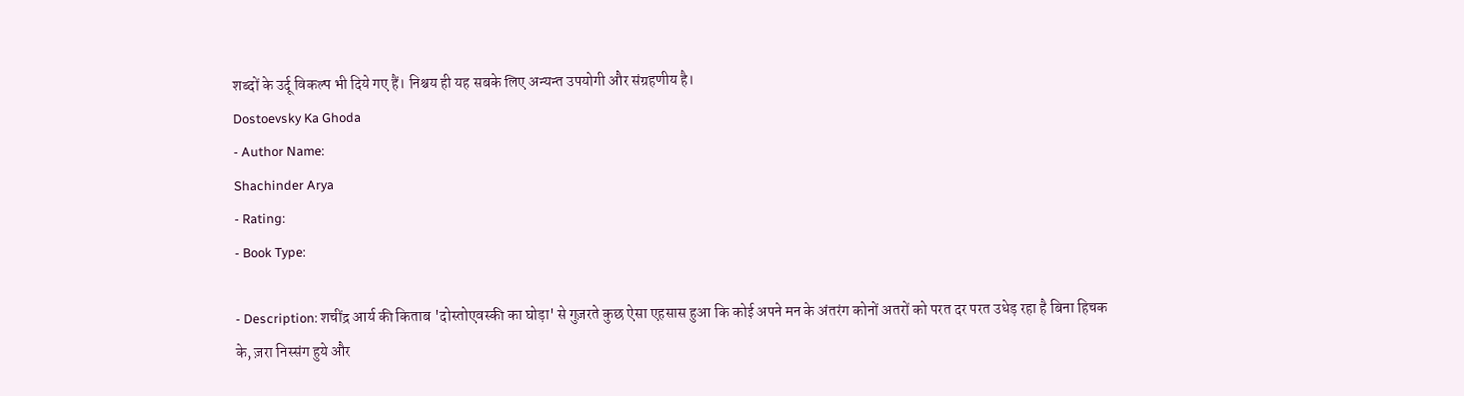शब्दों के उर्दू विकल्प भी दिये गए हैं। निश्चय ही यह सबके लिए अन्यन्त उपयोगी और संग्रहणीय है।
Dostoevsky Ka Ghoda
- Author Name:
Shachinder Arya
- Rating:
- Book Type:

- Description: शचींद्र आर्य की किताब 'दोस्तोएवस्की का घोड़ा' से गुज़रते कुछ ऐसा एहसास हुआ कि कोई अपने मन के अंतरंग कोनों अतरों को परत दर परत उधेड़ रहा है बिना हिचक के, ज़रा निस्संग हुये और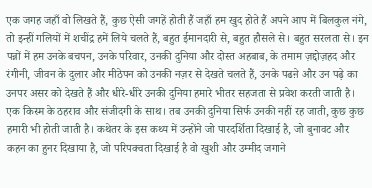एक जगह जहाँ वो लिखते हैं, कुछ ऐसी जगहें होती हैं जहाँ हम खुद होते हैं अपने आप में बिलकुल नंगे, तो इन्हीं गलियों में शचींद्र हमें लिये चलते हैं, बहुत ईमानदारी से, बहुत हौसले से। बहुत सरलता से। इन पन्नों में हम उनके बचपन, उनके परिवार, उनकी दुनिया और दोस्त अहबाब, के तमाम ज़द्दोज़हद और रंगीनी, जीवन के दुलार और मीठेपन को उनकी नज़र से देखते चलते हैं, उनके पढऩे और उन पढ़े का उनपर असर को देखते हैं और धीरे-धीरे उनकी दुनिया हमारे भीतर सहजता से प्रवेश करती जाती है। एक किस्म के ठहराव और संजीदगी के साथ। तब उनकी दुनिया सिर्फ उनकी नहीं रह जाती, कुछ कुछ हमारी भी होती जाती है। कथेतर के इस कथ्य में उन्होंने जो पारदर्शिता दिखाई है, जो बुनावट और कहन का हुनर दिखाया है, जो परिपक्वता दिखाई है वो खुशी और उम्मीद जगाने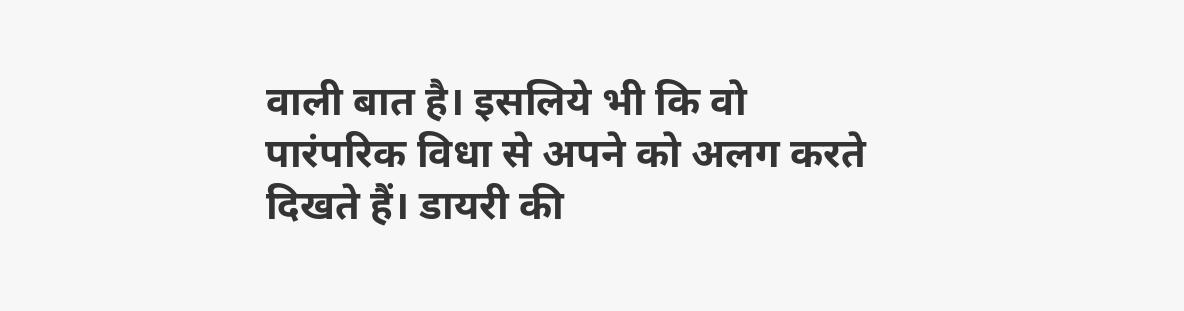वाली बात है। इसलिये भी कि वो पारंपरिक विधा से अपने को अलग करते दिखते हैं। डायरी की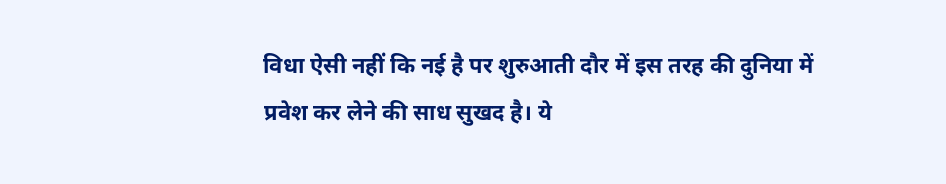विधा ऐसी नहीं कि नई है पर शुरुआती दौर में इस तरह की दुनिया में प्रवेश कर लेने की साध सुखद है। ये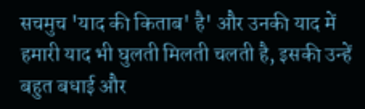सचमुच 'याद की किताब' है' और उनकी याद में हमारी याद भी घुलती मिलती चलती है, इसकी उन्हें बहुत बधाई और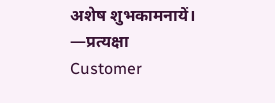अशेष शुभकामनायें। —प्रत्यक्षा
Customer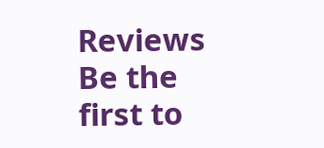Reviews
Be the first to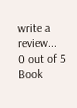write a review...
0 out of 5
Book